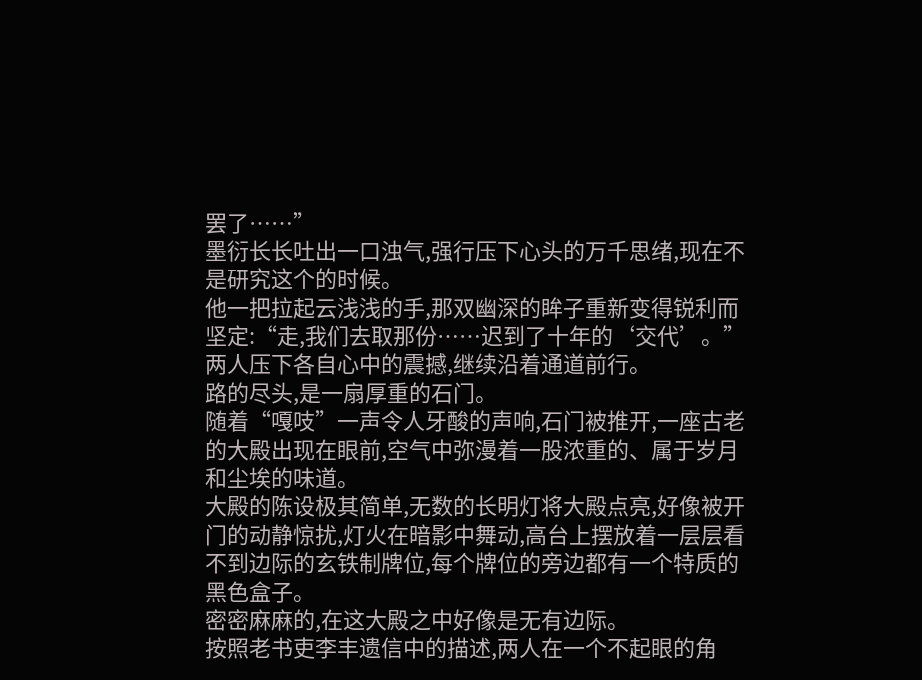罢了……”
墨衍长长吐出一口浊气,强行压下心头的万千思绪,现在不是研究这个的时候。
他一把拉起云浅浅的手,那双幽深的眸子重新变得锐利而坚定:“走,我们去取那份……迟到了十年的‘交代’。”
两人压下各自心中的震撼,继续沿着通道前行。
路的尽头,是一扇厚重的石门。
随着“嘎吱”一声令人牙酸的声响,石门被推开,一座古老的大殿出现在眼前,空气中弥漫着一股浓重的、属于岁月和尘埃的味道。
大殿的陈设极其简单,无数的长明灯将大殿点亮,好像被开门的动静惊扰,灯火在暗影中舞动,高台上摆放着一层层看不到边际的玄铁制牌位,每个牌位的旁边都有一个特质的黑色盒子。
密密麻麻的,在这大殿之中好像是无有边际。
按照老书吏李丰遗信中的描述,两人在一个不起眼的角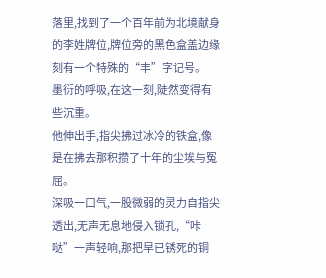落里,找到了一个百年前为北境献身的李姓牌位,牌位旁的黑色盒盖边缘刻有一个特殊的“丰”字记号。
墨衍的呼吸,在这一刻,陡然变得有些沉重。
他伸出手,指尖拂过冰冷的铁盒,像是在拂去那积攒了十年的尘埃与冤屈。
深吸一口气,一股微弱的灵力自指尖透出,无声无息地侵入锁孔,“咔哒”一声轻响,那把早已锈死的铜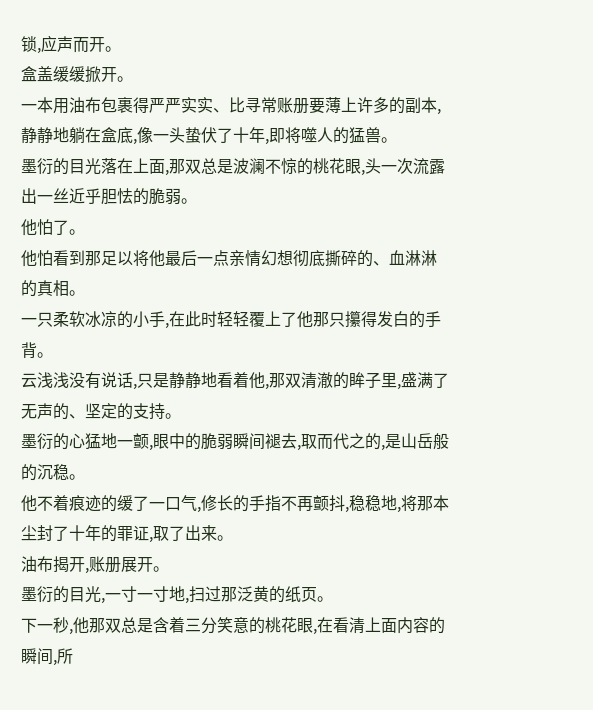锁,应声而开。
盒盖缓缓掀开。
一本用油布包裹得严严实实、比寻常账册要薄上许多的副本,静静地躺在盒底,像一头蛰伏了十年,即将噬人的猛兽。
墨衍的目光落在上面,那双总是波澜不惊的桃花眼,头一次流露出一丝近乎胆怯的脆弱。
他怕了。
他怕看到那足以将他最后一点亲情幻想彻底撕碎的、血淋淋的真相。
一只柔软冰凉的小手,在此时轻轻覆上了他那只攥得发白的手背。
云浅浅没有说话,只是静静地看着他,那双清澈的眸子里,盛满了无声的、坚定的支持。
墨衍的心猛地一颤,眼中的脆弱瞬间褪去,取而代之的,是山岳般的沉稳。
他不着痕迹的缓了一口气,修长的手指不再颤抖,稳稳地,将那本尘封了十年的罪证,取了出来。
油布揭开,账册展开。
墨衍的目光,一寸一寸地,扫过那泛黄的纸页。
下一秒,他那双总是含着三分笑意的桃花眼,在看清上面内容的瞬间,所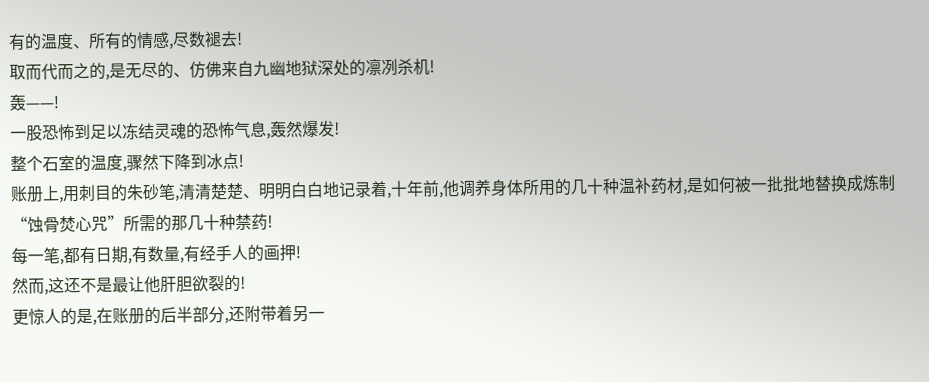有的温度、所有的情感,尽数褪去!
取而代而之的,是无尽的、仿佛来自九幽地狱深处的凛冽杀机!
轰——!
一股恐怖到足以冻结灵魂的恐怖气息,轰然爆发!
整个石室的温度,骤然下降到冰点!
账册上,用刺目的朱砂笔,清清楚楚、明明白白地记录着,十年前,他调养身体所用的几十种温补药材,是如何被一批批地替换成炼制“蚀骨焚心咒”所需的那几十种禁药!
每一笔,都有日期,有数量,有经手人的画押!
然而,这还不是最让他肝胆欲裂的!
更惊人的是,在账册的后半部分,还附带着另一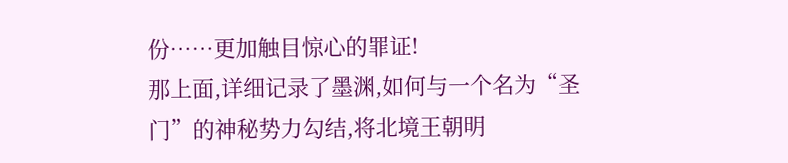份……更加触目惊心的罪证!
那上面,详细记录了墨渊,如何与一个名为“圣门”的神秘势力勾结,将北境王朝明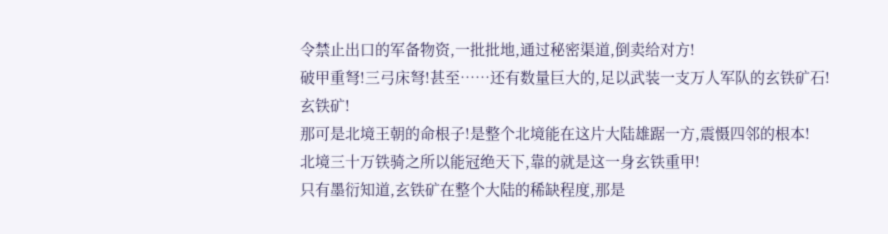令禁止出口的军备物资,一批批地,通过秘密渠道,倒卖给对方!
破甲重弩!三弓床弩!甚至……还有数量巨大的,足以武装一支万人军队的玄铁矿石!
玄铁矿!
那可是北境王朝的命根子!是整个北境能在这片大陆雄踞一方,震慑四邻的根本!
北境三十万铁骑之所以能冠绝天下,靠的就是这一身玄铁重甲!
只有墨衍知道,玄铁矿在整个大陆的稀缺程度,那是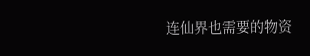连仙界也需要的物资